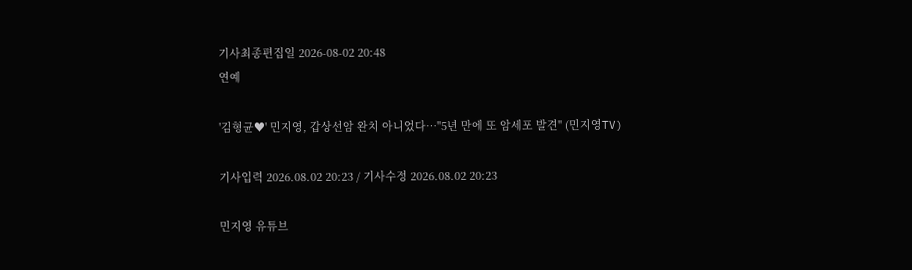기사최종편집일 2026-08-02 20:48
연예

'김형균♥' 민지영, 갑상선암 완치 아니었다…"5년 만에 또 암세포 발견" (민지영TV)

기사입력 2026.08.02 20:23 / 기사수정 2026.08.02 20:23

민지영 유튜브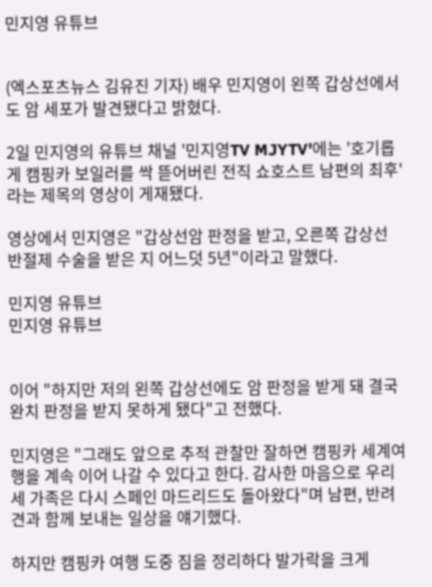민지영 유튜브


(엑스포츠뉴스 김유진 기자) 배우 민지영이 왼쪽 갑상선에서도 암 세포가 발견됐다고 밝혔다.

2일 민지영의 유튜브 채널 '민지영TV MJYTV'에는 '호기롭게 캠핑카 보일러를 싹 뜯어버린 전직 쇼호스트 남편의 최후'라는 제목의 영상이 게재됐다.

영상에서 민지영은 "갑상선암 판정을 받고, 오른쪽 갑상선 반절제 수술을 받은 지 어느덧 5년"이라고 말했다.

민지영 유튜브
민지영 유튜브


이어 "하지만 저의 왼쪽 갑상선에도 암 판정을 받게 돼 결국 완치 판정을 받지 못하게 됐다"고 전했다.

민지영은 "그래도 앞으로 추적 관찰만 잘하면 캠핑카 세계여행을 계속 이어 나갈 수 있다고 한다. 감사한 마음으로 우리 세 가족은 다시 스페인 마드리드도 돌아왔다"며 남편, 반려견과 함께 보내는 일상을 얘기했다.

하지만 캠핑카 여행 도중 짐을 정리하다 발가락을 크게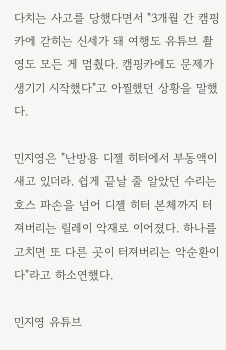다치는 사고를 당했다면서 "3개월 간 캠핑카에 갇히는 신세가 돼 여행도 유튜브 촬영도 모든 게 멈췄다. 캠핑카에도 문제가 생기기 시작했다"고 아찔했던 상황을 말했다.

민지영은 "난방용 디젤 히터에서 부동액이 새고 있더라. 쉽게 끝날 줄 알았던 수리는 호스 파손을 넘어 디젤 히터 본체까지 터져버리는 릴레이 악재로 이어졌다. 하나를 고치면 또 다른 곳이 터져버리는 악순환이다"라고 하소연했다.

민지영 유튜브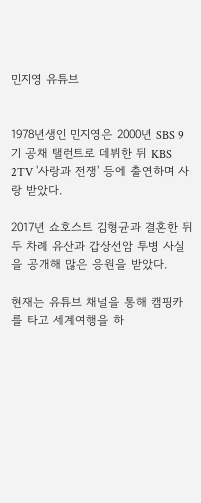민지영 유튜브


1978년생인 민지영은 2000년 SBS 9기 공채 탤런트로 데뷔한 뒤 KBS 2TV '사랑과 전쟁' 등에 출연하며 사랑 받았다.

2017년 쇼호스트 김형균과 결혼한 뒤 두 차례 유산과 갑상선암 투병 사실을 공개해 많은 응원을 받았다.

현재는 유튜브 채널을 통해 캠핑카를 타고 세계여행을 하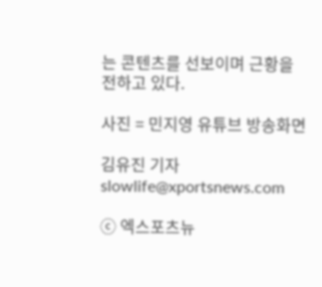는 콘텐츠를 선보이며 근황을 전하고 있다.

사진 = 민지영 유튜브 방송화면

김유진 기자 slowlife@xportsnews.com

ⓒ 엑스포츠뉴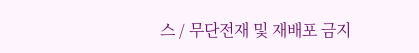스 / 무단전재 및 재배포 금지